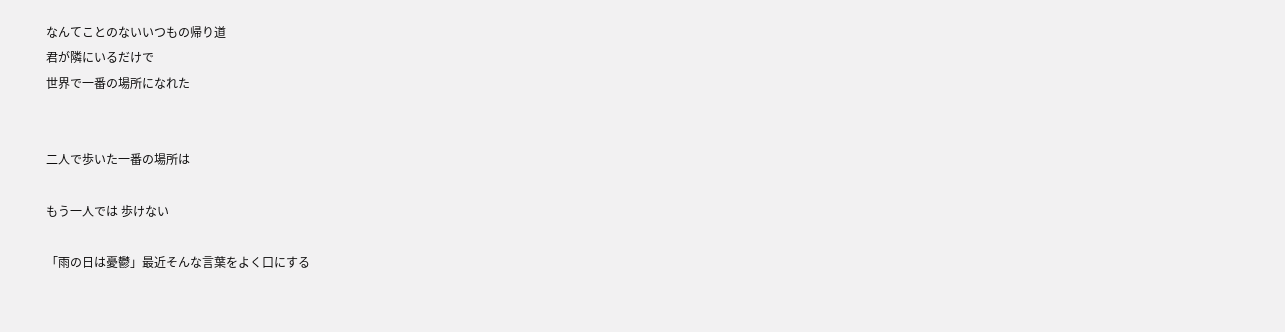なんてことのないいつもの帰り道
君が隣にいるだけで
世界で一番の場所になれた


二人で歩いた一番の場所は

もう一人では 歩けない

「雨の日は憂鬱」最近そんな言葉をよく口にする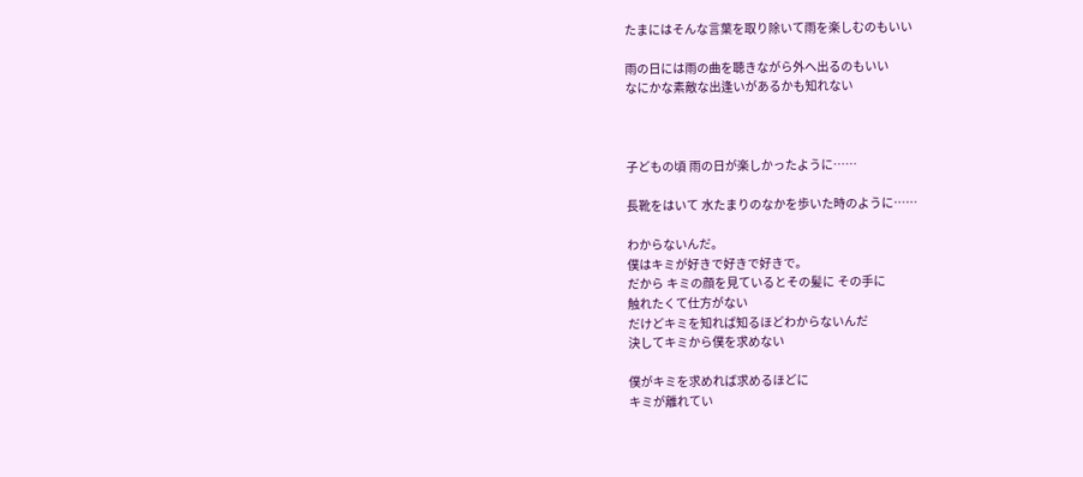たまにはそんな言葉を取り除いて雨を楽しむのもいい

雨の日には雨の曲を聴きながら外へ出るのもいい
なにかな素敵な出逢いがあるかも知れない



子どもの頃 雨の日が楽しかったように……

長靴をはいて 水たまりのなかを歩いた時のように……

わからないんだ。
僕はキミが好きで好きで好きで。
だから キミの顔を見ているとその髪に その手に
触れたくて仕方がない
だけどキミを知れば知るほどわからないんだ
決してキミから僕を求めない

僕がキミを求めれば求めるほどに
キミが離れてい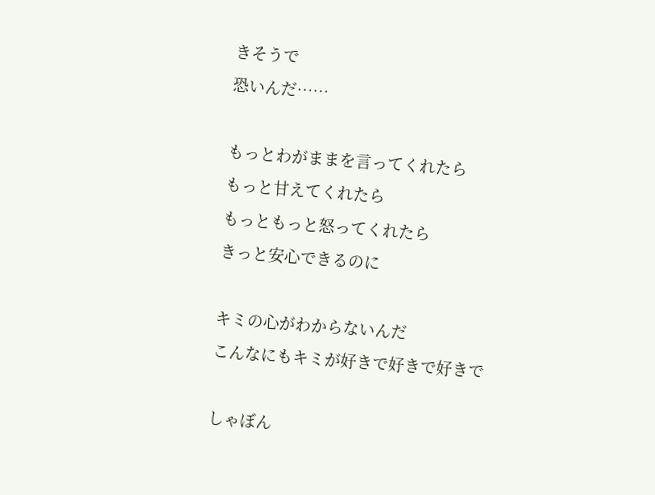きそうで
恐いんだ……

もっとわがままを言ってくれたら
もっと甘えてくれたら
もっともっと怒ってくれたら
きっと安心できるのに

キミの心がわからないんだ
こんなにもキミが好きで好きで好きで

しゃぼん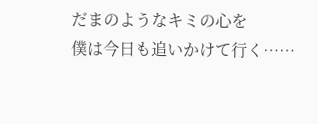だまのようなキミの心を
僕は今日も追いかけて行く……